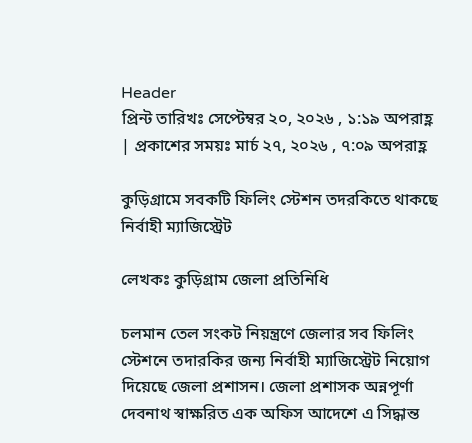Header
প্রিন্ট তারিখঃ সেপ্টেম্বর ২০, ২০২৬ , ১:১৯ অপরাহ্ণ | প্রকাশের সময়ঃ মার্চ ২৭, ২০২৬ , ৭:০৯ অপরাহ্ণ

কুড়িগ্রামে সবকটি ফিলিং স্টেশন তদরকিতে থাকছে নির্বাহী ম্যাজিস্ট্রেট

লেখকঃ কুড়িগ্রাম জেলা প্রতিনিধি

চলমান তেল সংকট নিয়ন্ত্রণে জেলার সব ফিলিং স্টেশনে তদারকির জন্য নির্বাহী ম্যাজিস্ট্রেট নিয়োগ দিয়েছে জেলা প্রশাসন। জেলা প্রশাসক অন্নপূর্ণা দেবনাথ স্বাক্ষরিত এক অফিস আদেশে এ সিদ্ধান্ত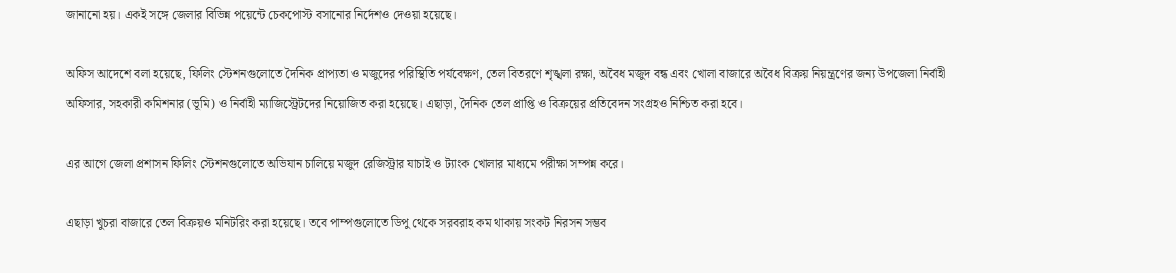জানানো হয়। একই সঙ্গে জেলার বিভিন্ন পয়েন্টে চেকপোস্ট বসানোর নির্দেশও দেওয়া হয়েছে।

অফিস আদেশে বলা হয়েছে, ফিলিং স্টেশনগুলোতে দৈনিক প্রাপ্যতা ও মজুদের পরিস্থিতি পর্যবেক্ষণ, তেল বিতরণে শৃঙ্খলা রক্ষা, অবৈধ মজুদ বন্ধ এবং খোলা বাজারে অবৈধ বিক্রয় নিয়ন্ত্রণের জন্য উপজেলা নির্বাহী অফিসার, সহকারী কমিশনার (ভূমি) ও নির্বাহী ম্যাজিস্ট্রেটদের নিয়োজিত করা হয়েছে। এছাড়া, দৈনিক তেল প্রাপ্তি ও বিক্রয়ের প্রতিবেদন সংগ্রহও নিশ্চিত করা হবে।

এর আগে জেলা প্রশাসন ফিলিং স্টেশনগুলোতে অভিযান চালিয়ে মজুদ রেজিস্ট্রার যাচাই ও ট্যাংক খোলার মাধ্যমে পরীক্ষা সম্পন্ন করে।

এছাড়া খুচরা বাজারে তেল বিক্রয়ও মনিটরিং করা হয়েছে। তবে পাম্পগুলোতে ডিপু থেকে সরবরাহ কম থাকায় সংকট নিরসন সম্ভব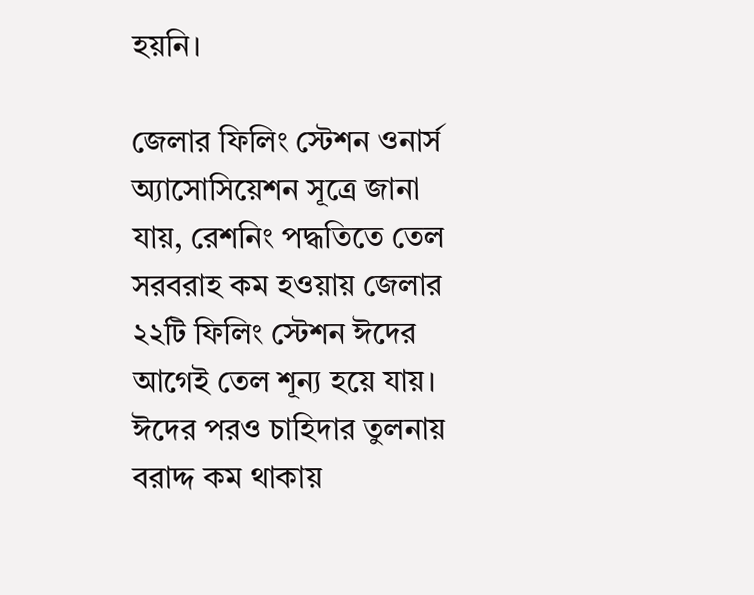হয়নি।

জেলার ফিলিং স্টেশন ওনার্স অ্যাসোসিয়েশন সূত্রে জানা যায়, রেশনিং পদ্ধতিতে তেল সরবরাহ কম হওয়ায় জেলার ২২টি ফিলিং স্টেশন ঈদের আগেই তেল শূন্য হয়ে যায়। ঈদের পরও চাহিদার তুলনায় বরাদ্দ কম থাকায়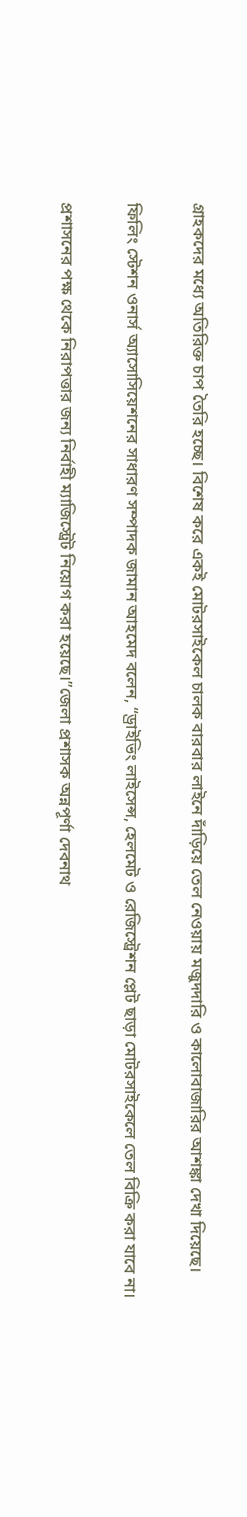গ্রাহকদের মধ্যে অতিরিক্ত চাপ তৈরি হচ্ছে। বিশেষ করে একই মোটরসাইকেল চালক বারবার লাইনে দাঁড়িয়ে তেল নেওয়ায় মজুদদারি ও কালোবাজারির আশঙ্কা দেখা দিয়েছে।

ফিলিং স্টেশন ওনার্স অ্যাসোসিয়েশনের সাধারণ সম্পাদক জামান আহমেদ বলেন, “ড্রাইভিং লাইসেন্স, হেলমেট ও রেজিস্ট্রেশন প্লেট ছাড়া মোটরসাইকেলে তেল বিক্রি করা যাবে না।

প্রশাসনের পক্ষ থেকে নিরাপত্তার জন্য নির্বাহী ম্যাজিস্ট্রেট নিয়োগ করা হয়েছে।”জেলা প্রশাসক অন্নপূর্ণা দেবনাথ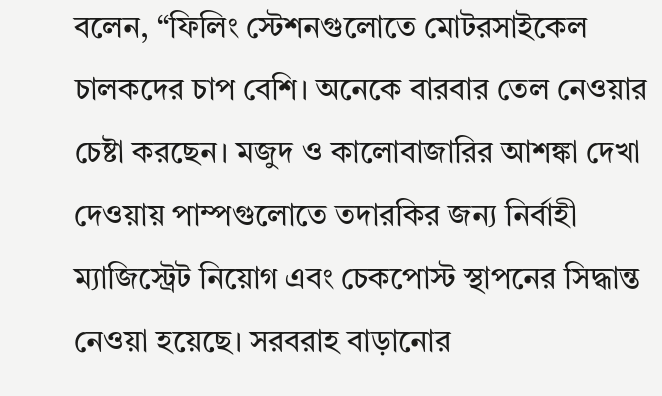বলেন, “ফিলিং স্টেশনগুলোতে মোটরসাইকেল চালকদের চাপ বেশি। অনেকে বারবার তেল নেওয়ার চেষ্টা করছেন। মজুদ ও কালোবাজারির আশঙ্কা দেখা দেওয়ায় পাম্পগুলোতে তদারকির জন্য নির্বাহী ম্যাজিস্ট্রেট নিয়োগ এবং চেকপোস্ট স্থাপনের সিদ্ধান্ত নেওয়া হয়েছে। সরবরাহ বাড়ানোর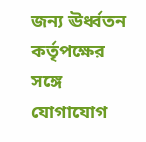জন্য ঊর্ধ্বতন কর্তৃপক্ষের সঙ্গে যোগাযোগ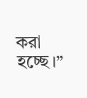করা হচ্ছে।”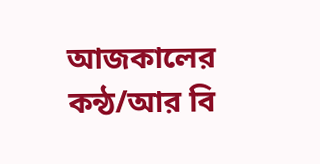আজকালের কন্ঠ/আর বি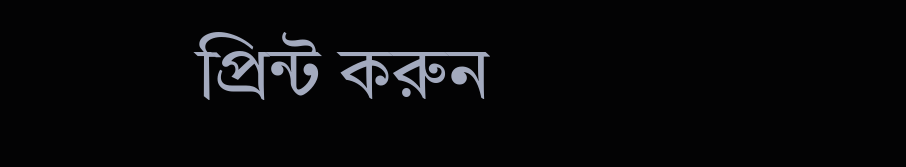প্রিন্ট করুন